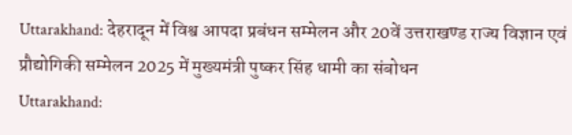Uttarakhand: देहरादून में विश्व आपदा प्रबंधन सम्मेलन और 20वें उत्तराखण्ड राज्य विज्ञान एवं प्रौद्योगिकी सम्मेलन 2025 में मुख्यमंत्री पुष्कर सिंह धामी का संबोधन
Uttarakhand: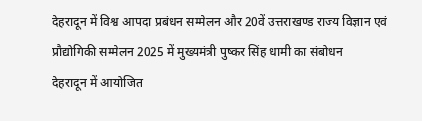देहरादून में विश्व आपदा प्रबंधन सम्मेलन और 20वें उत्तराखण्ड राज्य विज्ञान एवं प्रौद्योगिकी सम्मेलन 2025 में मुख्यमंत्री पुष्कर सिंह धामी का संबोधन
देहरादून में आयोजित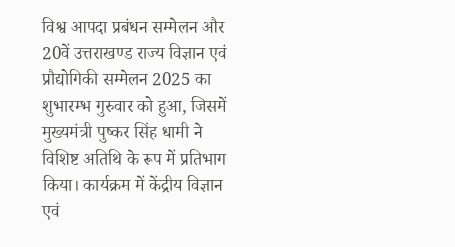विश्व आपदा प्रबंधन सम्मेलन और 20वें उत्तराखण्ड राज्य विज्ञान एवं प्रौद्योगिकी सम्मेलन 2025 का शुभारम्भ गुरुवार को हुआ, जिसमें मुख्यमंत्री पुष्कर सिंह धामी ने विशिष्ट अतिथि के रूप में प्रतिभाग किया। कार्यक्रम में केंद्रीय विज्ञान एवं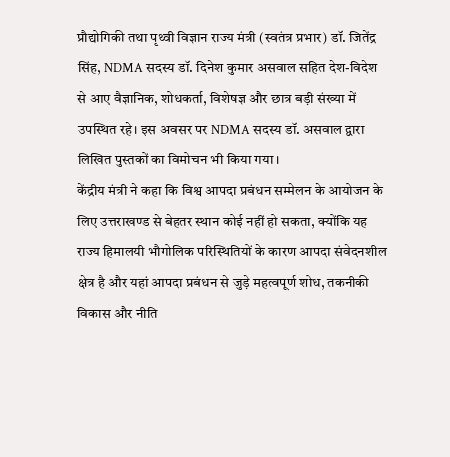प्रौद्योगिकी तथा पृथ्वी विज्ञान राज्य मंत्री (स्वतंत्र प्रभार) डॉ. जितेंद्र सिंह, NDMA सदस्य डॉ. दिनेश कुमार असवाल सहित देश-विदेश से आए वैज्ञानिक, शोधकर्ता, विशेषज्ञ और छात्र बड़ी संख्या में उपस्थित रहे। इस अवसर पर NDMA सदस्य डॉ. असवाल द्वारा लिखित पुस्तकों का विमोचन भी किया गया।
केंद्रीय मंत्री ने कहा कि विश्व आपदा प्रबंधन सम्मेलन के आयोजन के लिए उत्तराखण्ड से बेहतर स्थान कोई नहीं हो सकता, क्योंकि यह राज्य हिमालयी भौगोलिक परिस्थितियों के कारण आपदा संवेदनशील क्षेत्र है और यहां आपदा प्रबंधन से जुड़े महत्वपूर्ण शोध, तकनीकी विकास और नीति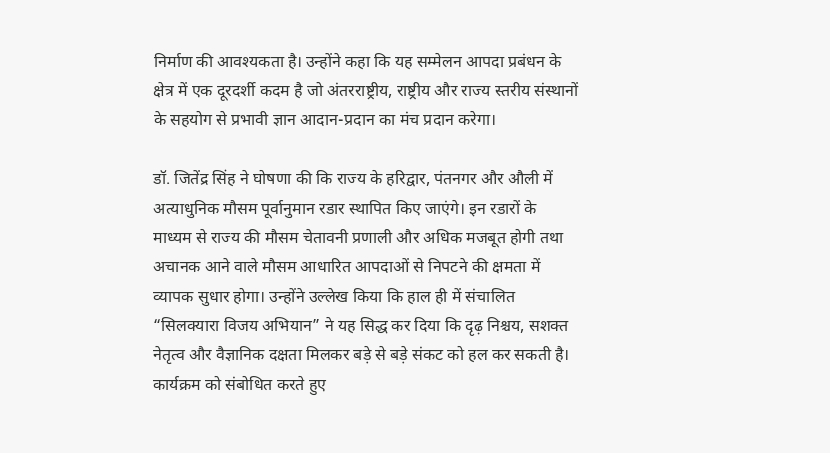निर्माण की आवश्यकता है। उन्होंने कहा कि यह सम्मेलन आपदा प्रबंधन के क्षेत्र में एक दूरदर्शी कदम है जो अंतरराष्ट्रीय, राष्ट्रीय और राज्य स्तरीय संस्थानों के सहयोग से प्रभावी ज्ञान आदान-प्रदान का मंच प्रदान करेगा।

डॉ. जितेंद्र सिंह ने घोषणा की कि राज्य के हरिद्वार, पंतनगर और औली में अत्याधुनिक मौसम पूर्वानुमान रडार स्थापित किए जाएंगे। इन रडारों के माध्यम से राज्य की मौसम चेतावनी प्रणाली और अधिक मजबूत होगी तथा अचानक आने वाले मौसम आधारित आपदाओं से निपटने की क्षमता में व्यापक सुधार होगा। उन्होंने उल्लेख किया कि हाल ही में संचालित “सिलक्यारा विजय अभियान” ने यह सिद्ध कर दिया कि दृढ़ निश्चय, सशक्त नेतृत्व और वैज्ञानिक दक्षता मिलकर बड़े से बड़े संकट को हल कर सकती है।
कार्यक्रम को संबोधित करते हुए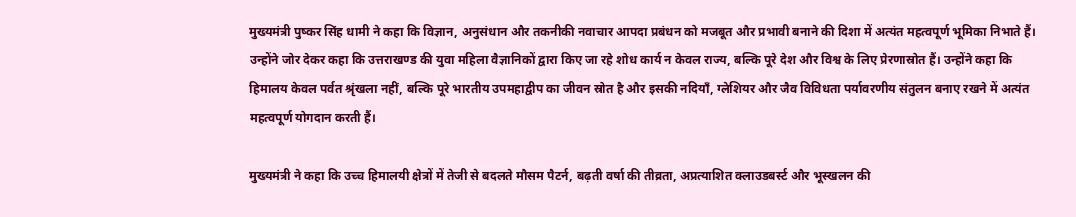मुख्यमंत्री पुष्कर सिंह धामी ने कहा कि विज्ञान, अनुसंधान और तकनीकी नवाचार आपदा प्रबंधन को मजबूत और प्रभावी बनाने की दिशा में अत्यंत महत्वपूर्ण भूमिका निभाते हैं। उन्होंने जोर देकर कहा कि उत्तराखण्ड की युवा महिला वैज्ञानिकों द्वारा किए जा रहे शोध कार्य न केवल राज्य, बल्कि पूरे देश और विश्व के लिए प्रेरणास्रोत हैं। उन्होंने कहा कि हिमालय केवल पर्वत श्रृंखला नहीं, बल्कि पूरे भारतीय उपमहाद्वीप का जीवन स्रोत है और इसकी नदियाँ, ग्लेशियर और जैव विविधता पर्यावरणीय संतुलन बनाए रखने में अत्यंत महत्वपूर्ण योगदान करती हैं।

मुख्यमंत्री ने कहा कि उच्च हिमालयी क्षेत्रों में तेजी से बदलते मौसम पैटर्न, बढ़ती वर्षा की तीव्रता, अप्रत्याशित क्लाउडबर्स्ट और भूस्खलन की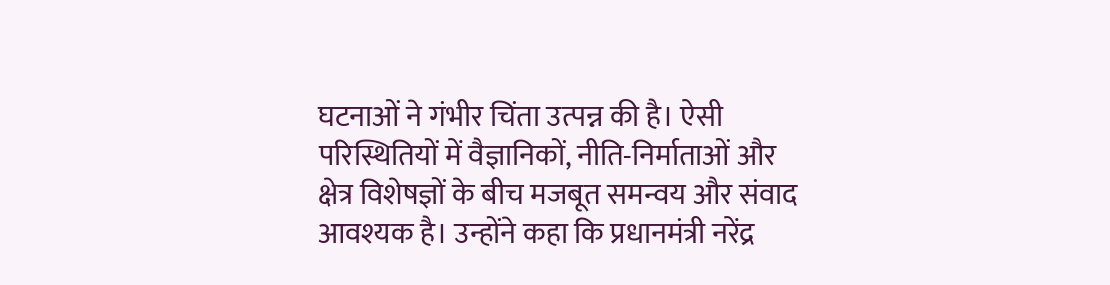घटनाओं ने गंभीर चिंता उत्पन्न की है। ऐसी परिस्थितियों में वैज्ञानिकों, नीति-निर्माताओं और क्षेत्र विशेषज्ञों के बीच मजबूत समन्वय और संवाद आवश्यक है। उन्होंने कहा कि प्रधानमंत्री नरेंद्र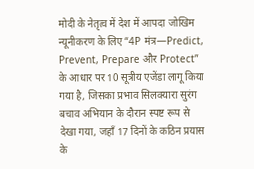मोदी के नेतृत्व में देश में आपदा जोखिम न्यूनीकरण के लिए “4P मंत्र—Predict, Prevent, Prepare और Protect” के आधार पर 10 सूत्रीय एजेंडा लागू किया गया है, जिसका प्रभाव सिलक्यारा सुरंग बचाव अभियान के दौरान स्पष्ट रूप से देखा गया, जहाँ 17 दिनों के कठिन प्रयास के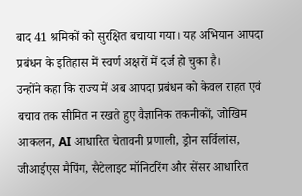बाद 41 श्रमिकों को सुरक्षित बचाया गया। यह अभियान आपदा प्रबंधन के इतिहास में स्वर्ण अक्षरों में दर्ज हो चुका है।
उन्होंने कहा कि राज्य में अब आपदा प्रबंधन को केवल राहत एवं बचाव तक सीमित न रखते हुए वैज्ञानिक तकनीकों, जोखिम आकलन, AI आधारित चेतावनी प्रणाली, ड्रोन सर्विलांस, जीआईएस मैपिंग, सैटेलाइट मॉनिटरिंग और सेंसर आधारित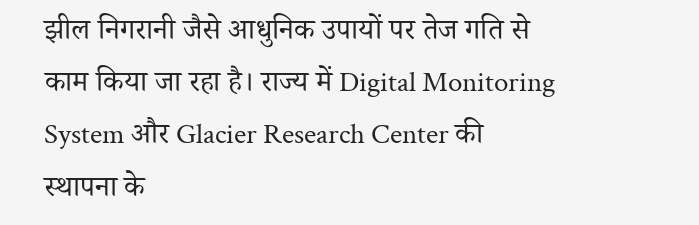झील निगरानी जैसे आधुनिक उपायों पर तेज गति से काम किया जा रहा है। राज्य में Digital Monitoring System और Glacier Research Center की स्थापना के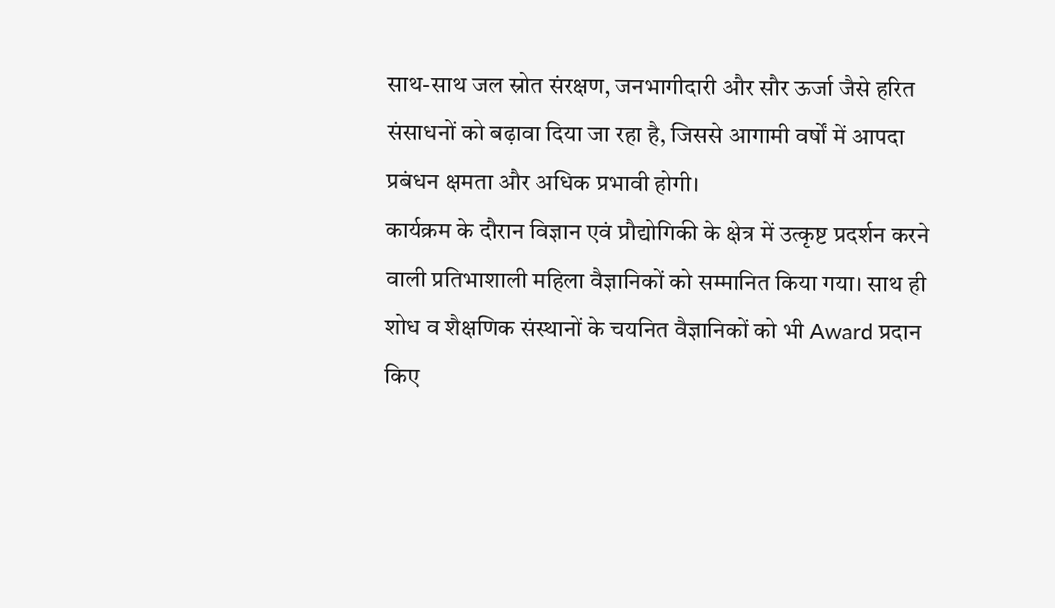साथ-साथ जल स्रोत संरक्षण, जनभागीदारी और सौर ऊर्जा जैसे हरित संसाधनों को बढ़ावा दिया जा रहा है, जिससे आगामी वर्षों में आपदा प्रबंधन क्षमता और अधिक प्रभावी होगी।
कार्यक्रम के दौरान विज्ञान एवं प्रौद्योगिकी के क्षेत्र में उत्कृष्ट प्रदर्शन करने वाली प्रतिभाशाली महिला वैज्ञानिकों को सम्मानित किया गया। साथ ही शोध व शैक्षणिक संस्थानों के चयनित वैज्ञानिकों को भी Award प्रदान किए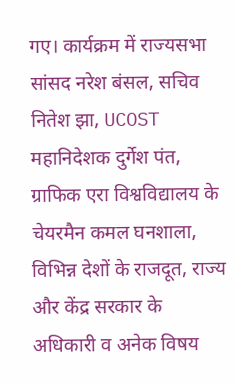गए। कार्यक्रम में राज्यसभा सांसद नरेश बंसल, सचिव नितेश झा, UCOST महानिदेशक दुर्गेश पंत, ग्राफिक एरा विश्वविद्यालय के चेयरमैन कमल घनशाला, विभिन्न देशों के राजदूत, राज्य और केंद्र सरकार के अधिकारी व अनेक विषय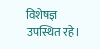विशेषज्ञ उपस्थित रहे।